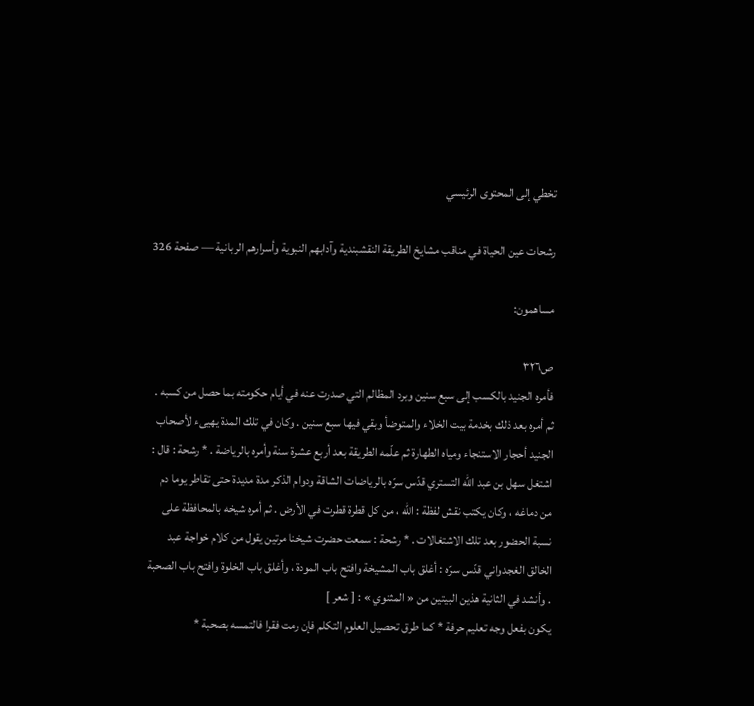تخطي إلى المحتوى الرئيسي

رشحات عين الحياة في مناقب مشايخ الطريقة النقشبندية وآدابهم النبوية وأسرارهم الربانية — صفحة 326

مساهمون:

ص٣٢٦
فأمره الجنيد بالكسب إلى سبع سنين وبرد المظالم التي صدرت عنه في أيام حكومته بما حصل من كسبه . ثم أمره بعد ذلك بخدمة بيت الخلاء والمتوضأ وبقي فيها سبع سنين . وكان في تلك المدة يهيىء لأصحاب الجنيد أحجار الاستنجاء ومياه الطهارة ثم علّمه الطريقة بعد أربع عشرة سنة وأمره بالرياضة . * رشحة : قال : اشتغل سهل بن عبد اللّه التستري قدّس سرّه بالرياضات الشاقة ودوام الذكر مدة مديدة حتى تقاطر يوما دم من دماغه ، وكان يكتب نقش لفظة : اللّه ، من كل قطرة قطرت في الأرض . ثم أمره شيخه بالمحافظة على نسبة الحضور بعد تلك الاشتغالات . * رشحة : سمعت حضرت شيخنا مرتين يقول من كلام خواجة عبد الخالق الغجدواني قدّس سرّه : أغلق باب المشيخة وافتح باب المودة ، وأغلق باب الخلوة وافتح باب الصحبة . وأنشد في الثانية هذين البيتين من « المثنوي » : [ شعر ]
يكون بفعل وجه تعليم حرفة * كما طرق تحصيل العلوم التكلم فإن رمت فقرا فالتمسه بصحبة *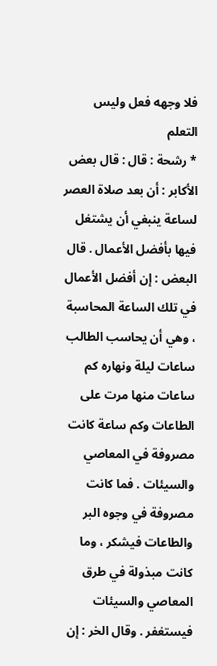فلا وجهه فعل وليس التعلم
* رشحة : قال : قال بعض الأكابر : أن بعد صلاة العصر لساعة ينبغي أن يشتغل فيها بأفضل الأعمال . قال البعض : إن أفضل الأعمال في تلك الساعة المحاسبة ، وهي أن يحاسب الطالب ساعات ليلة ونهاره كم ساعات منها مرت على الطاعات وكم ساعة كانت مصروفة في المعاصي والسيئات . فما كانت مصروفة في وجوه البر والطاعات فيشكر ، وما كانت مبذولة في طرق المعاصي والسيئات فيستغفر . وقال الخر : إن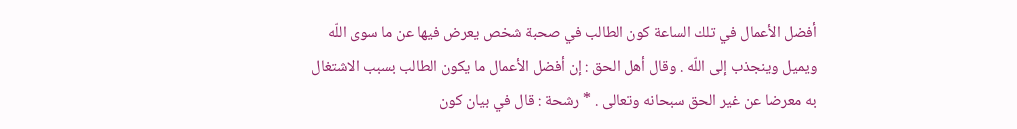أفضل الأعمال في تلك الساعة كون الطالب في صحبة شخص يعرض فيها عن ما سوى اللّه ويميل وينجذب إلى اللّه . وقال أهل الحق : إن أفضل الأعمال ما يكون الطالب بسبب الاشتغال به معرضا عن غير الحق سبحانه وتعالى . * رشحة : قال في بيان كون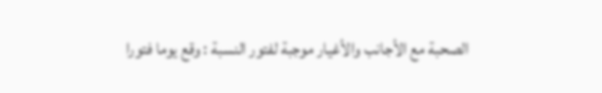الصحبة مع الأجانب والأغيار موجبة لفتور النسبة : وقع يوما فتورا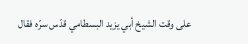على وقت الشيخ أبي يزيد البسطامي قدّس سرّه فقال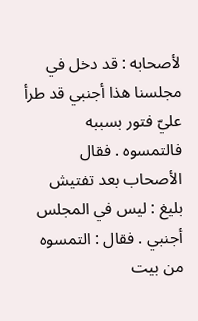لأصحابه : قد دخل في مجلسنا هذا أجنبي قد طرأ عليّ فتور بسببه فالتمسوه . فقال الأصحاب بعد تفتيش بليغ : ليس في المجلس أجنبي . فقال : التمسوه من بيت